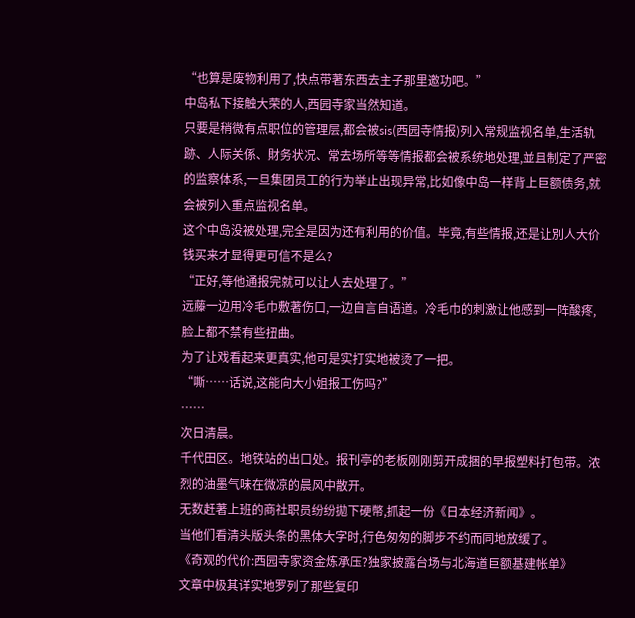“也算是废物利用了,快点带著东西去主子那里邀功吧。”
中岛私下接触大荣的人,西园寺家当然知道。
只要是稍微有点职位的管理层,都会被sis(西园寺情报)列入常规监视名单,生活轨跡、人际关係、財务状况、常去场所等等情报都会被系统地处理,並且制定了严密的监察体系,一旦集团员工的行为举止出现异常,比如像中岛一样背上巨额债务,就会被列入重点监视名单。
这个中岛没被处理,完全是因为还有利用的价值。毕竟,有些情报,还是让別人大价钱买来才显得更可信不是么?
“正好,等他通报完就可以让人去处理了。”
远藤一边用冷毛巾敷著伤口,一边自言自语道。冷毛巾的刺激让他感到一阵酸疼,脸上都不禁有些扭曲。
为了让戏看起来更真实,他可是实打实地被烫了一把。
“嘶……话说,这能向大小姐报工伤吗?”
……
次日清晨。
千代田区。地铁站的出口处。报刊亭的老板刚刚剪开成捆的早报塑料打包带。浓烈的油墨气味在微凉的晨风中散开。
无数赶著上班的商社职员纷纷拋下硬幣,抓起一份《日本经济新闻》。
当他们看清头版头条的黑体大字时,行色匆匆的脚步不约而同地放缓了。
《奇观的代价:西园寺家资金炼承压?独家披露台场与北海道巨额基建帐单》
文章中极其详实地罗列了那些复印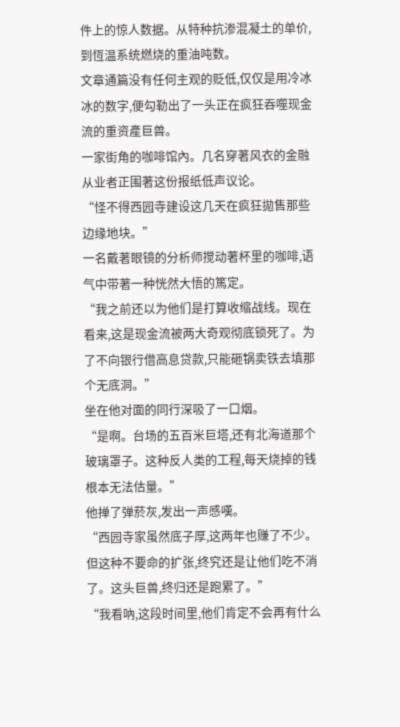件上的惊人数据。从特种抗渗混凝土的单价,到恆温系统燃烧的重油吨数。
文章通篇没有任何主观的贬低,仅仅是用冷冰冰的数字,便勾勒出了一头正在疯狂吞噬现金流的重资產巨兽。
一家街角的咖啡馆內。几名穿著风衣的金融从业者正围著这份报纸低声议论。
“怪不得西园寺建设这几天在疯狂拋售那些边缘地块。”
一名戴著眼镜的分析师搅动著杯里的咖啡,语气中带著一种恍然大悟的篤定。
“我之前还以为他们是打算收缩战线。现在看来,这是现金流被两大奇观彻底锁死了。为了不向银行借高息贷款,只能砸锅卖铁去填那个无底洞。”
坐在他对面的同行深吸了一口烟。
“是啊。台场的五百米巨塔,还有北海道那个玻璃罩子。这种反人类的工程,每天烧掉的钱根本无法估量。”
他掸了弹菸灰,发出一声感嘆。
“西园寺家虽然底子厚,这两年也赚了不少。但这种不要命的扩张,终究还是让他们吃不消了。这头巨兽,终归还是跑累了。”
“我看吶,这段时间里,他们肯定不会再有什么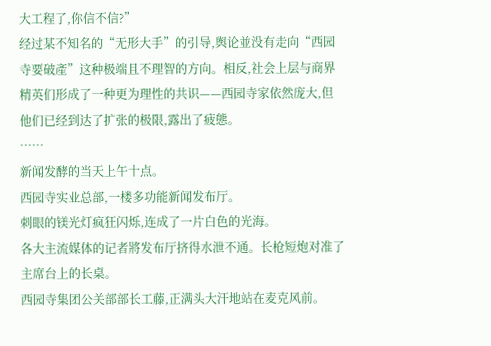大工程了,你信不信?”
经过某不知名的“无形大手”的引导,舆论並没有走向“西园寺要破產”这种极端且不理智的方向。相反,社会上层与商界精英们形成了一种更为理性的共识——西园寺家依然庞大,但他们已经到达了扩张的极限,露出了疲態。
……
新闻发酵的当天上午十点。
西园寺实业总部,一楼多功能新闻发布厅。
刺眼的镁光灯疯狂闪烁,连成了一片白色的光海。
各大主流媒体的记者將发布厅挤得水泄不通。长枪短炮对准了主席台上的长桌。
西园寺集团公关部部长工藤,正满头大汗地站在麦克风前。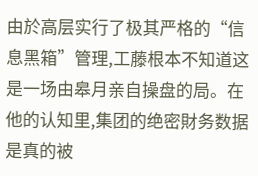由於高层实行了极其严格的“信息黑箱”管理,工藤根本不知道这是一场由皋月亲自操盘的局。在他的认知里,集团的绝密財务数据是真的被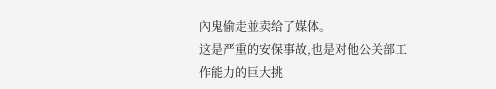內鬼偷走並卖给了媒体。
这是严重的安保事故,也是对他公关部工作能力的巨大挑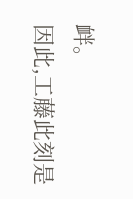衅。
因此,工藤此刻是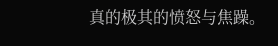真的极其的愤怒与焦躁。